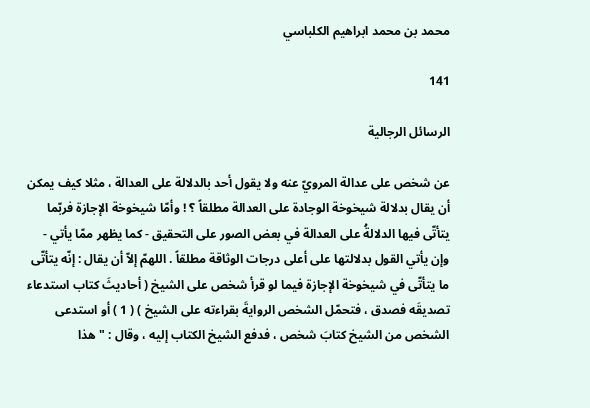محمد بن محمد ابراهيم الكلباسي

141

الرسائل الرجالية

عن شخص على عدالة المرويّ عنه ولا يقول أحد بالدلالة على العدالة ، مثلا كيف يمكن أن يقال بدلالة شيخوخة الوجادة على العدالة مطلقاً ؟ ! وأمّا شيخوخة الإجازة فربّما يتأتّى فيها الدلالةُ على العدالة في بعض الصور على التحقيق - كما يظهر ممّا يأتي - وإن يأتي القول بدلالتها على أعلى درجات الوثاقة مطلقاً . اللهمّ إلاّ أن يقال : إنّه يتأتّى ما يتأتّى في شيخوخة الإجازة فيما لو قرأ شخص على الشيخ ( أحاديثَ كتاب استدعاء تصديقَه فصدق ، فتحمّل الشخص الروايةَ بقراءته على الشيخ ) ( 1 ) أو استدعى الشخص من الشيخ كتابَ شخص ، فدفع الشيخ الكتاب إليه ، وقال : " هذا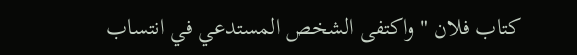كتاب فلان " واكتفى الشخص المستدعي في انتساب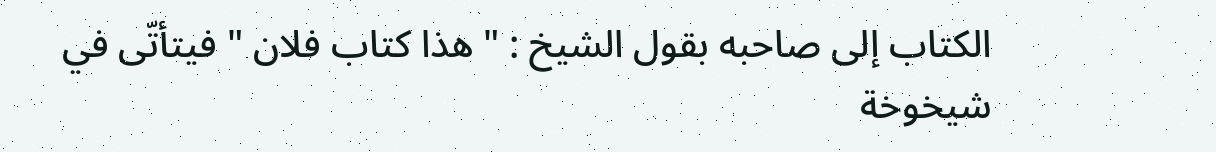الكتاب إلى صاحبه بقول الشيخ : " هذا كتاب فلان " فيتأتّى في شيخوخة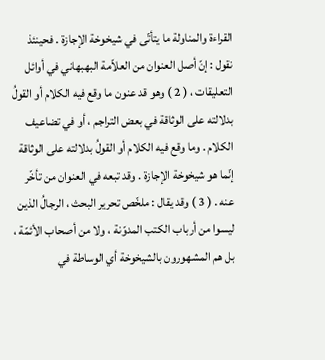القراءة والمناولة ما يتأتّى في شيخوخة الإجازة . فحينئذ نقول : إنّ أصل العنوان من العلاّمة البهبهاني في أوائل التعليقات ، ( 2 ) وهو قد عنون ما وقع فيه الكلام أو القولُ بدلالته على الوثاقة في بعض التراجم ، أو في تضاعيف الكلام . وما وقع فيه الكلام أو القولُ بدلالته على الوثاقة إنّما هو شيخوخة الإجازة . وقد تبعه في العنوان من تأخّر عنه . ( 3 ) وقد يقال : ملخّص تحرير البحث ، الرجالُ الذين ليسوا من أرباب الكتب المدوّنة ، ولا من أصحاب الأئمّة ، بل هم المشهورون بالشيخوخة أي الوساطة في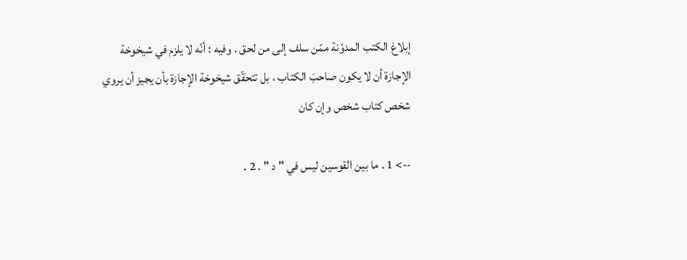إبلاغ الكتب المدوّنة ممّن سلف إلى من لحق . وفيه : أنّه لا يلزم في شيخوخة الإجازة أن لا يكون صاحبَ الكتاب ، بل تتحقّق شيخوخة الإجازة بأن يجيز أن يروي شخص كتاب شخص وإن كان

--> 1 . ما بين القوسين ليس في " د " . 2 .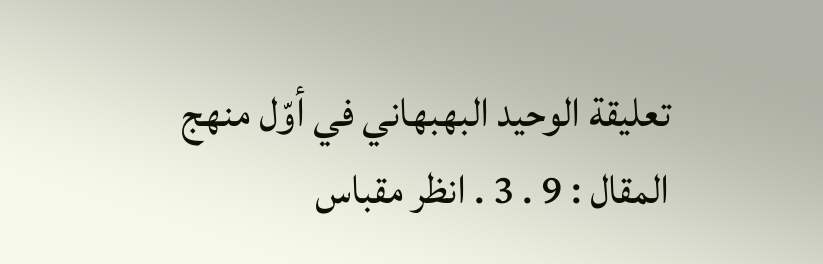تعليقة الوحيد البهبهاني في أوّل منهج المقال : 9 . 3 . انظر مقباس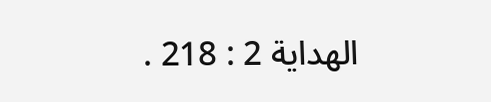الهداية 2 : 218 .